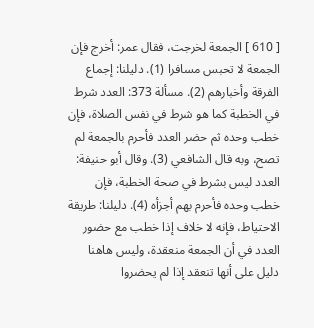[ 610 ] الجمعة لخرجت، فقال عمر: أخرج فإن الجمعة لا تحبس مسافرا (1). دليلنا: إجماع الفرقة وأخبارهم (2). مسألة 373: العدد شرط في الخطبة كما هو شرط في نفس الصلاة، فإن خطب وحده ثم حضر العدد فأحرم بالجمعة لم تصح، وبه قال الشافعي (3). وقال أبو حنيفة: العدد ليس بشرط في صحة الخطبة، فإن خطب وحده فأحرم بهم أجزأه (4). دليلنا: طريقة الاحتياط، فإنه لا خلاف إذا خطب مع حضور العدد في أن الجمعة منعقدة، وليس هاهنا دليل على أنها تنعقد إذا لم يحضروا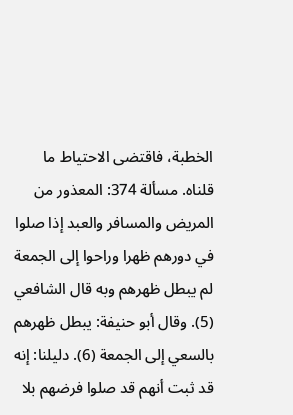الخطبة، فاقتضى الاحتياط ما قلناه. مسألة 374: المعذور من المريض والمسافر والعبد إذا صلوا في دورهم ظهرا وراحوا إلى الجمعة لم يبطل ظهرهم وبه قال الشافعي (5). وقال أبو حنيفة: يبطل ظهرهم بالسعي إلى الجمعة (6). دليلنا: إنه قد ثبت أنهم قد صلوا فرضهم بلا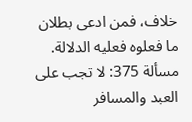خلاف، فمن ادعى بطلان ما فعلوه فعليه الدلالة. مسألة 375: لا تجب على العبد والمسافر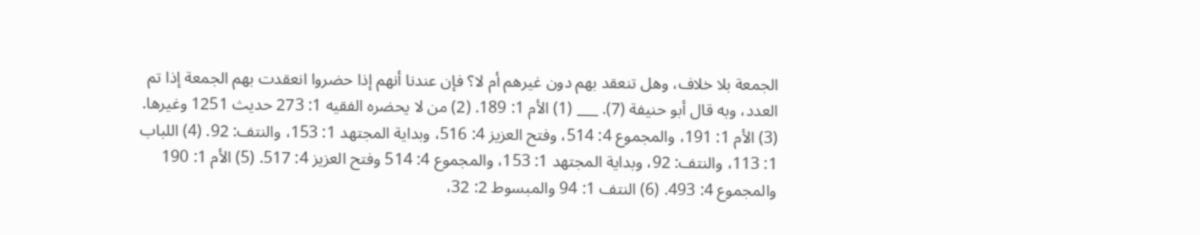الجمعة بلا خلاف، وهل تنعقد بهم دون غيرهم أم لا؟ فإن عندنا أنهم إذا حضروا انعقدت بهم الجمعة إذا تم العدد، وبه قال أبو حنيفة (7). ___ (1) الأم 1: 189. (2) من لا يحضره الفقيه 1: 273 حديث 1251 وغيرها. (3) الأم 1: 191، والمجموع 4: 514، وفتح العزيز 4: 516، وبداية المجتهد 1: 153، والنتف: 92. (4) اللباب 1: 113، والنتف: 92، وبداية المجتهد 1: 153، والمجموع 4: 514 وفتح العزيز 4: 517. (5) الأم 1: 190 والمجموع 4: 493. (6) النتف 1: 94 والمبسوط 2: 32،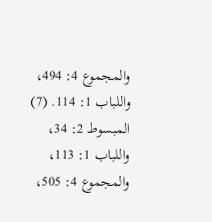والمجموع 4: 494، واللباب 1: 114. (7) المبسوط 2: 34، واللباب 1: 113، والمجموع 4: 505،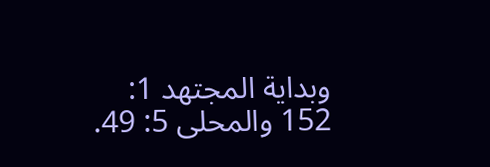وبداية المجتهد 1: 152 والمحلى 5: 49.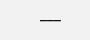___